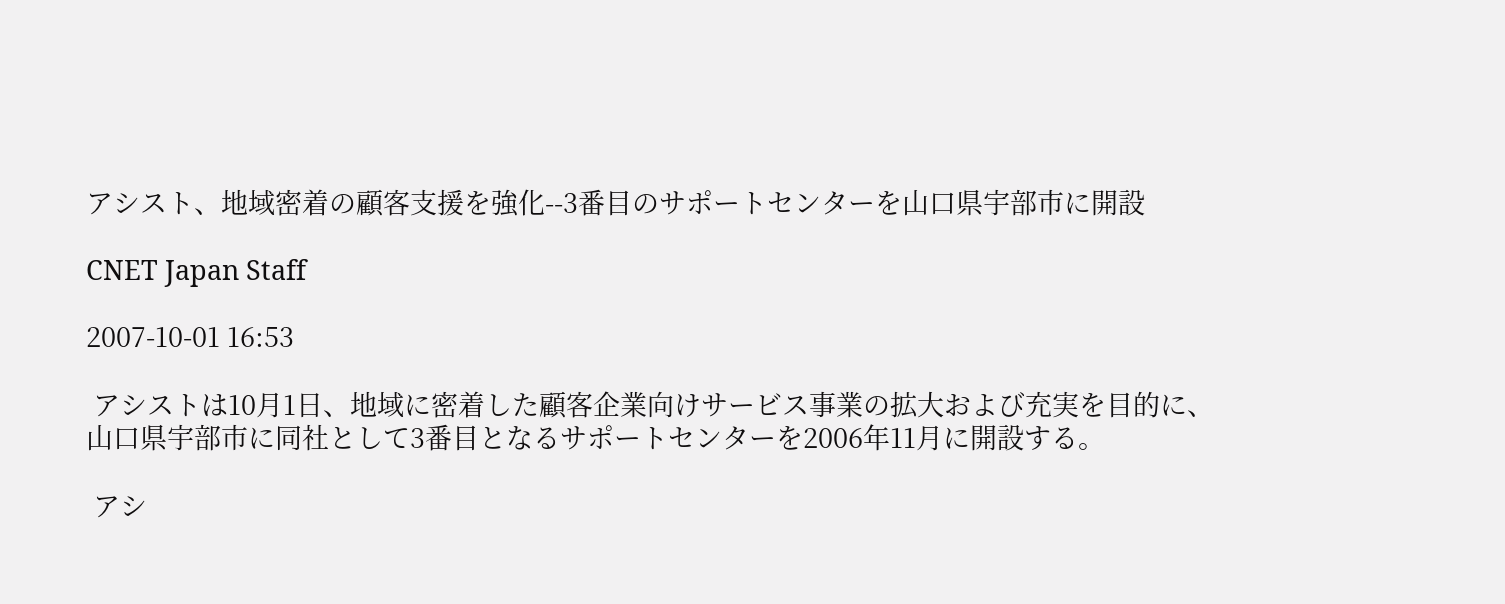アシスト、地域密着の顧客支援を強化--3番目のサポートセンターを山口県宇部市に開設

CNET Japan Staff

2007-10-01 16:53

 アシストは10月1日、地域に密着した顧客企業向けサービス事業の拡大および充実を目的に、山口県宇部市に同社として3番目となるサポートセンターを2006年11月に開設する。

 アシ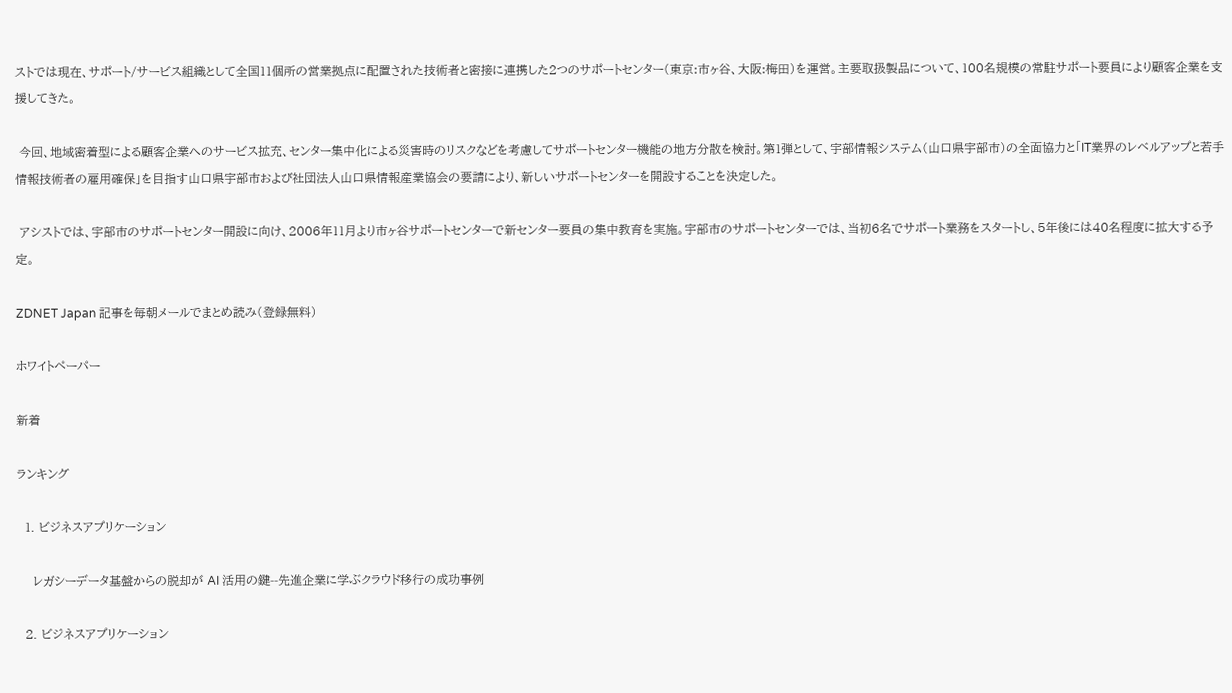ストでは現在、サポート/サービス組織として全国11個所の営業拠点に配置された技術者と密接に連携した2つのサポートセンター(東京:市ヶ谷、大阪:梅田)を運営。主要取扱製品について、100名規模の常駐サポート要員により顧客企業を支援してきた。

 今回、地域密着型による顧客企業へのサービス拡充、センター集中化による災害時のリスクなどを考慮してサポートセンター機能の地方分散を検討。第1弾として、宇部情報システム(山口県宇部市)の全面協力と「IT業界のレベルアップと若手情報技術者の雇用確保」を目指す山口県宇部市および社団法人山口県情報産業協会の要請により、新しいサポートセンターを開設することを決定した。

 アシストでは、宇部市のサポートセンター開設に向け、2006年11月より市ヶ谷サポートセンターで新センター要員の集中教育を実施。宇部市のサポートセンターでは、当初6名でサポート業務をスタートし、5年後には40名程度に拡大する予定。

ZDNET Japan 記事を毎朝メールでまとめ読み(登録無料)

ホワイトペーパー

新着

ランキング

  1. ビジネスアプリケーション

    レガシーデータ基盤からの脱却が AI 活用の鍵--先進企業に学ぶクラウド移行の成功事例

  2. ビジネスアプリケーション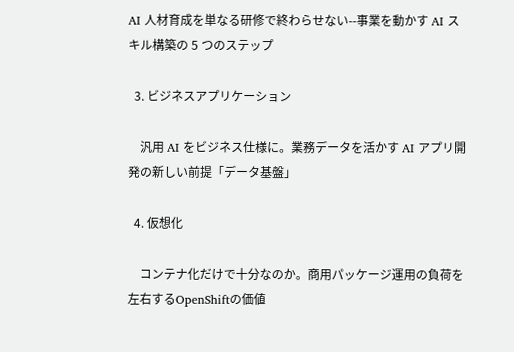AI 人材育成を単なる研修で終わらせない--事業を動かす AI スキル構築の 5 つのステップ

  3. ビジネスアプリケーション

    汎用 AI をビジネス仕様に。業務データを活かす AI アプリ開発の新しい前提「データ基盤」

  4. 仮想化

    コンテナ化だけで十分なのか。商用パッケージ運用の負荷を左右するOpenShiftの価値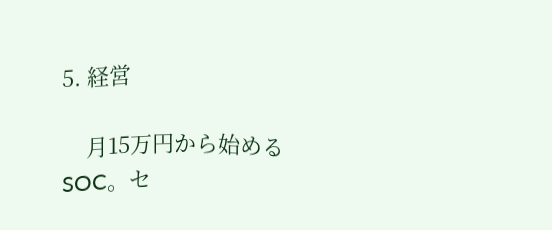5. 経営

    月15万円から始めるSOC。セ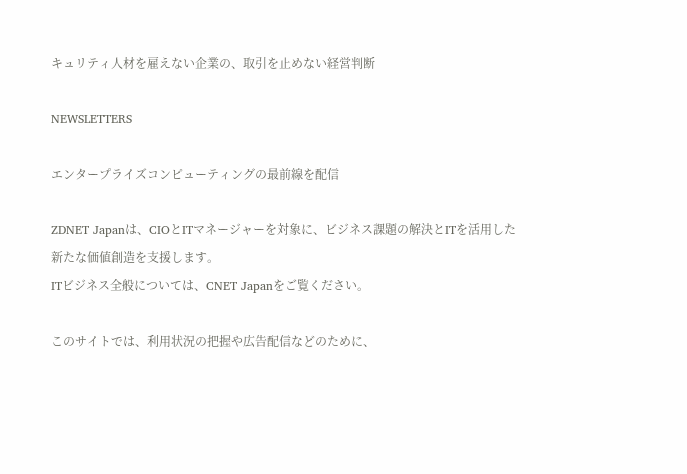キュリティ人材を雇えない企業の、取引を止めない経営判断

NEWSLETTERS

エンタープライズコンピューティングの最前線を配信

ZDNET Japanは、CIOとITマネージャーを対象に、ビジネス課題の解決とITを活用した新たな価値創造を支援します。
ITビジネス全般については、CNET Japanをご覧ください。

このサイトでは、利用状況の把握や広告配信などのために、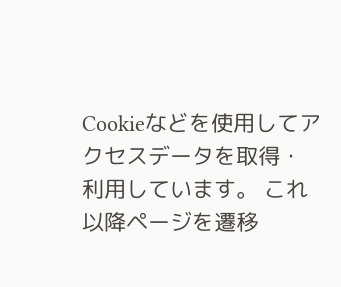Cookieなどを使用してアクセスデータを取得・利用しています。 これ以降ページを遷移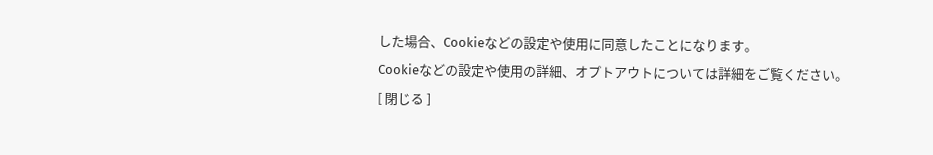した場合、Cookieなどの設定や使用に同意したことになります。
Cookieなどの設定や使用の詳細、オプトアウトについては詳細をご覧ください。
[ 閉じる ]